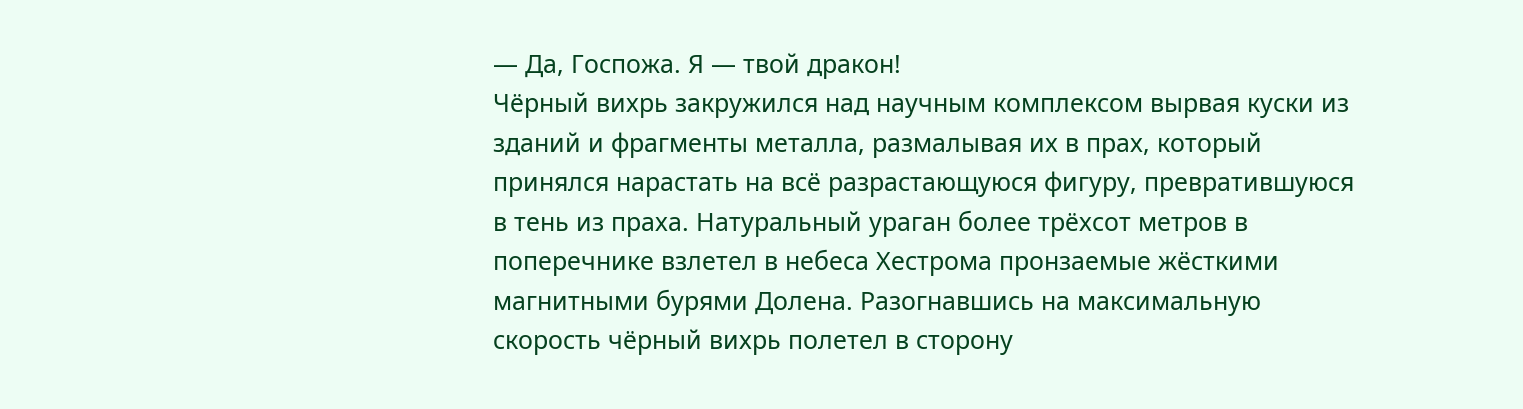— Да, Госпожа. Я — твой дракон!
Чёрный вихрь закружился над научным комплексом вырвая куски из зданий и фрагменты металла, размалывая их в прах, который принялся нарастать на всё разрастающуюся фигуру, превратившуюся в тень из праха. Натуральный ураган более трёхсот метров в поперечнике взлетел в небеса Хестрома пронзаемые жёсткими магнитными бурями Долена. Разогнавшись на максимальную скорость чёрный вихрь полетел в сторону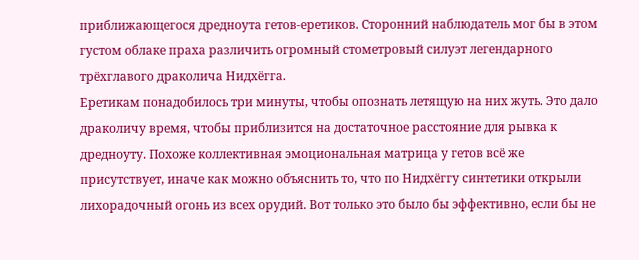приближающегося дредноута гетов-еретиков. Сторонний наблюдатель мог бы в этом густом облаке праха различить огромный стометровый силуэт легендарного трёхглавого драколича Нидхёгга.
Еретикам понадобилось три минуты, чтобы опознать летящую на них жуть. Это дало драколичу время, чтобы приблизится на достаточное расстояние для рывка к дредноуту. Похоже коллективная эмоциональная матрица у гетов всё же присутствует, иначе как можно объяснить то, что по Нидхёггу синтетики открыли лихорадочный огонь из всех орудий. Вот только это было бы эффективно, если бы не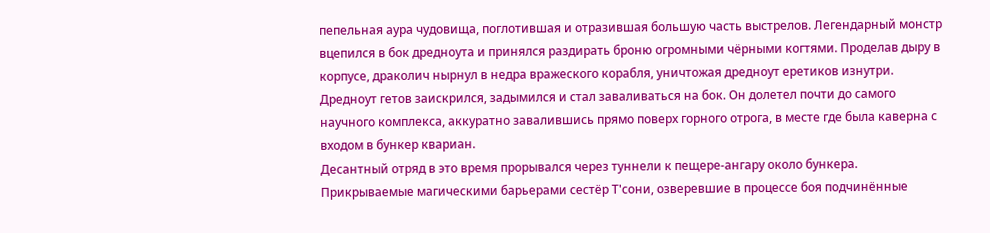пепельная аура чудовища, поглотившая и отразившая большую часть выстрелов. Легендарный монстр вцепился в бок дредноута и принялся раздирать броню огромными чёрными когтями. Проделав дыру в корпусе, драколич нырнул в недра вражеского корабля, уничтожая дредноут еретиков изнутри.
Дредноут гетов заискрился, задымился и стал заваливаться на бок. Он долетел почти до самого научного комплекса, аккуратно завалившись прямо поверх горного отрога, в месте где была каверна с входом в бункер квариан.
Десантный отряд в это время прорывался через туннели к пещере-ангару около бункера. Прикрываемые магическими барьерами сестёр Т'сони, озверевшие в процессе боя подчинённые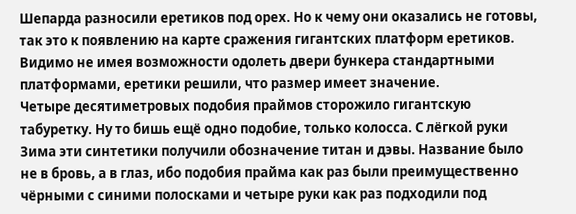Шепарда разносили еретиков под орех. Но к чему они оказались не готовы, так это к появлению на карте сражения гигантских платформ еретиков. Видимо не имея возможности одолеть двери бункера стандартными платформами, еретики решили, что размер имеет значение.
Четыре десятиметровых подобия праймов сторожило гигантскую табуретку. Ну то бишь ещё одно подобие, только колосса. С лёгкой руки Зима эти синтетики получили обозначение титан и дэвы. Название было не в бровь, а в глаз, ибо подобия прайма как раз были преимущественно чёрными с синими полосками и четыре руки как раз подходили под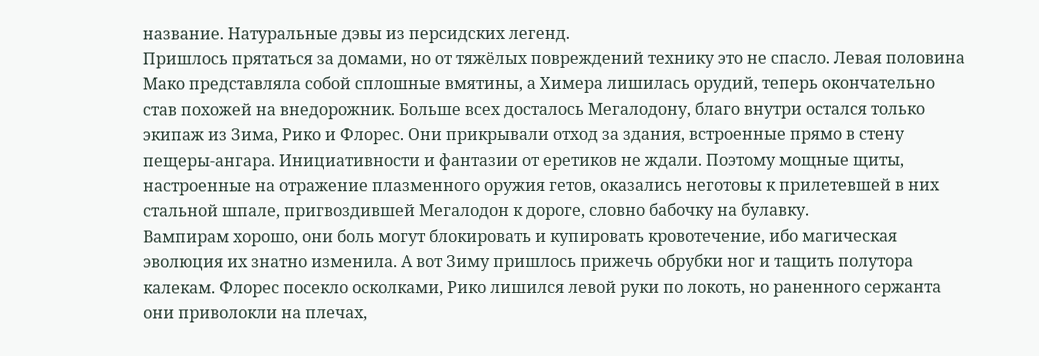название. Натуральные дэвы из персидских легенд.
Пришлось прятаться за домами, но от тяжёлых повреждений технику это не спасло. Левая половина Мако представляла собой сплошные вмятины, а Химера лишилась орудий, теперь окончательно став похожей на внедорожник. Больше всех досталось Мегалодону, благо внутри остался только экипаж из Зима, Рико и Флорес. Они прикрывали отход за здания, встроенные прямо в стену пещеры-ангара. Инициативности и фантазии от еретиков не ждали. Поэтому мощные щиты, настроенные на отражение плазменного оружия гетов, оказались неготовы к прилетевшей в них стальной шпале, пригвоздившей Мегалодон к дороге, словно бабочку на булавку.
Вампирам хорошо, они боль могут блокировать и купировать кровотечение, ибо магическая эволюция их знатно изменила. А вот Зиму пришлось прижечь обрубки ног и тащить полутора калекам. Флорес посекло осколками, Рико лишился левой руки по локоть, но раненного сержанта они приволокли на плечах,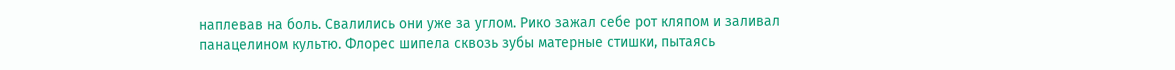наплевав на боль. Свалились они уже за углом. Рико зажал себе рот кляпом и заливал панацелином культю. Флорес шипела сквозь зубы матерные стишки, пытаясь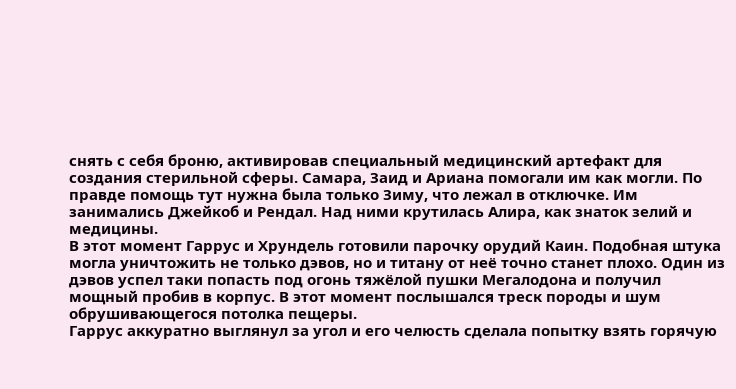снять с себя броню, активировав специальный медицинский артефакт для создания стерильной сферы. Самара, Заид и Ариана помогали им как могли. По правде помощь тут нужна была только Зиму, что лежал в отключке. Им занимались Джейкоб и Рендал. Над ними крутилась Алира, как знаток зелий и медицины.
В этот момент Гаррус и Хрундель готовили парочку орудий Каин. Подобная штука могла уничтожить не только дэвов, но и титану от неё точно станет плохо. Один из дэвов успел таки попасть под огонь тяжёлой пушки Мегалодона и получил мощный пробив в корпус. В этот момент послышался треск породы и шум обрушивающегося потолка пещеры.
Гаррус аккуратно выглянул за угол и его челюсть сделала попытку взять горячую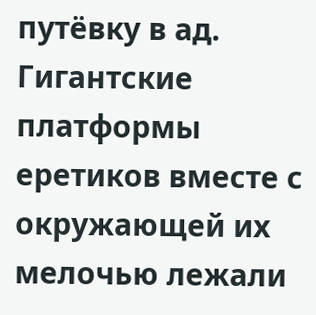путёвку в ад. Гигантские платформы еретиков вместе с окружающей их мелочью лежали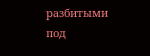разбитыми под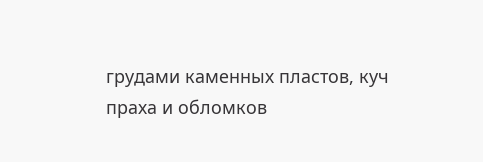грудами каменных пластов, куч праха и обломков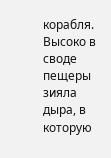корабля. Высоко в своде пещеры зияла дыра, в которую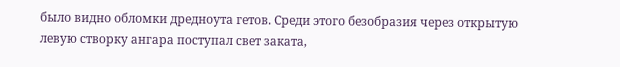было видно обломки дредноута гетов. Среди этого безобразия через открытую левую створку ангара поступал свет заката,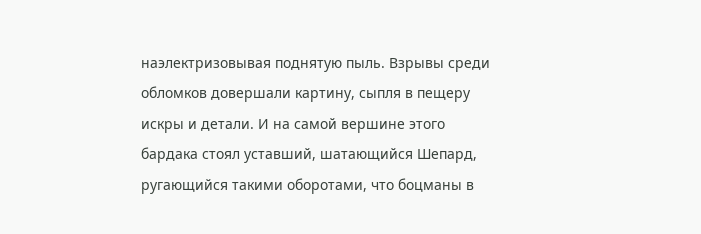наэлектризовывая поднятую пыль. Взрывы среди обломков довершали картину, сыпля в пещеру искры и детали. И на самой вершине этого бардака стоял уставший, шатающийся Шепард, ругающийся такими оборотами, что боцманы в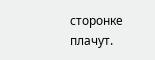сторонке плачут.